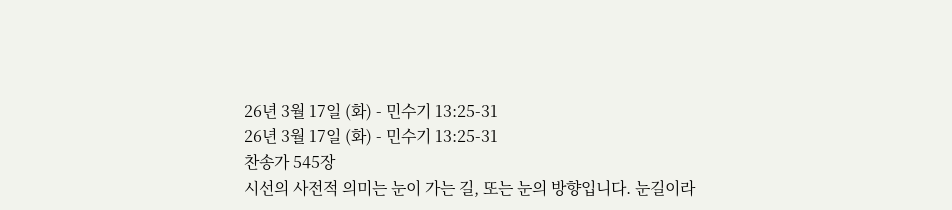26년 3월 17일 (화) - 민수기 13:25-31
26년 3월 17일 (화) - 민수기 13:25-31
찬송가 545장
시선의 사전적 의미는 눈이 가는 길, 또는 눈의 방향입니다. 눈길이라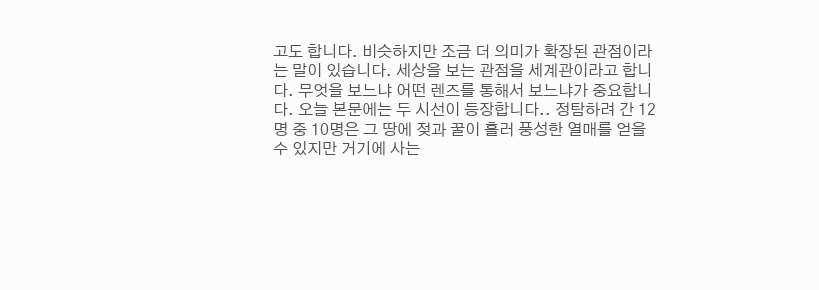고도 합니다. 비슷하지만 조금 더 의미가 확장된 관점이라는 말이 있습니다. 세상을 보는 관점을 세계관이라고 합니다. 무엇을 보느냐 어떤 렌즈를 통해서 보느냐가 중요합니다. 오늘 본문에는 두 시선이 등장합니다.. 정탐하려 간 12명 중 10명은 그 땅에 젖과 꿀이 흘러 풍성한 열매를 얻을 수 있지만 거기에 사는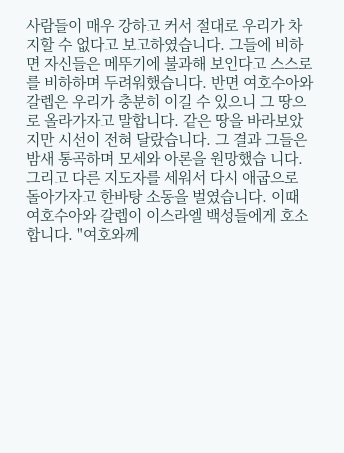사람들이 매우 강하고 커서 절대로 우리가 차지할 수 없다고 보고하였습니다. 그들에 비하면 자신들은 메뚜기에 불과해 보인다고 스스로를 비하하며 두려워했습니다. 반면 여호수아와 갈렙은 우리가 충분히 이길 수 있으니 그 땅으로 올라가자고 말합니다. 같은 땅을 바라보았지만 시선이 전혀 달랐습니다. 그 결과 그들은 밤새 통곡하며 모세와 아론을 원망했습 니다. 그리고 다른 지도자를 세워서 다시 애굽으로 돌아가자고 한바탕 소동을 벌였습니다. 이때 여호수아와 갈렙이 이스라엘 백성들에게 호소합니다. "여호와께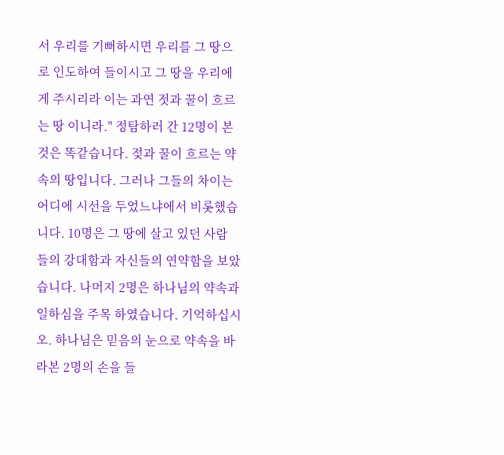서 우리를 기뻐하시면 우리를 그 땅으로 인도하여 들이시고 그 땅을 우리에게 주시리라 이는 과연 젓과 꿀이 흐르는 땅 이니라." 정탐하러 간 12명이 본 것은 똑같습니다. 젖과 꿀이 흐르는 약속의 땅입니다. 그러나 그들의 차이는 어디에 시선을 두었느냐에서 비롯했습니다. 10명은 그 땅에 살고 있던 사람 들의 강대함과 자신들의 연약함을 보았습니다. 나머지 2명은 하나님의 약속과 일하심을 주목 하였습니다. 기억하십시오. 하나님은 믿음의 눈으로 약속을 바라본 2명의 손을 들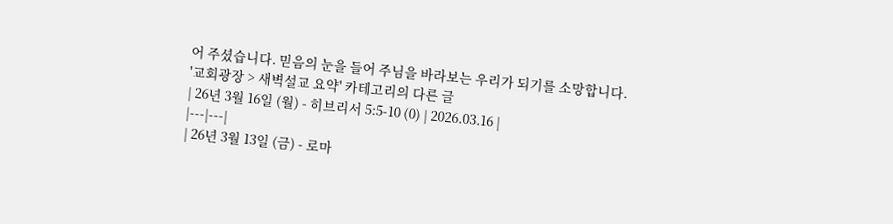어 주셨습니다. 믿음의 눈을 들어 주님을 바라보는 우리가 되기를 소망합니다.
'교회광장 > 새벽설교 요약' 카테고리의 다른 글
| 26년 3월 16일 (월) - 히브리서 5:5-10 (0) | 2026.03.16 |
|---|---|
| 26년 3월 13일 (금) - 로마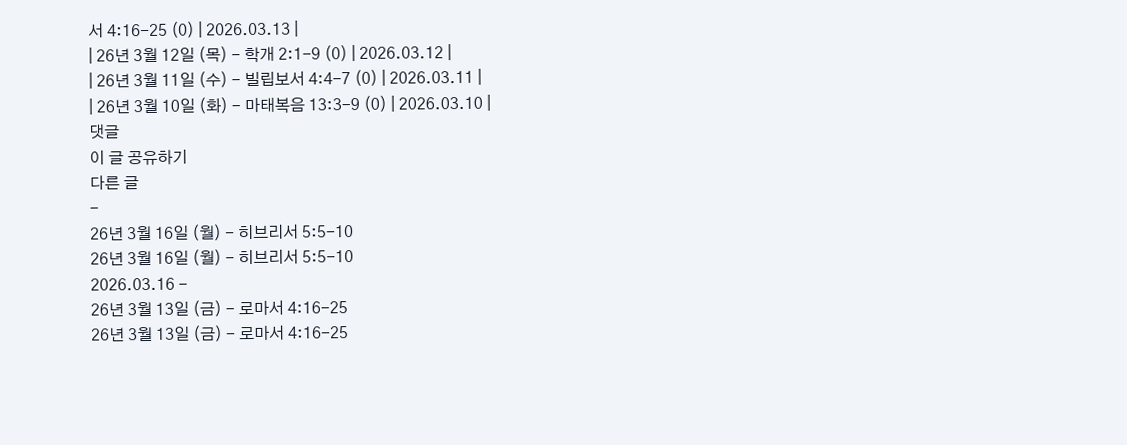서 4:16-25 (0) | 2026.03.13 |
| 26년 3월 12일 (목) - 학개 2:1-9 (0) | 2026.03.12 |
| 26년 3월 11일 (수) - 빌립보서 4:4-7 (0) | 2026.03.11 |
| 26년 3월 10일 (화) - 마태복음 13:3-9 (0) | 2026.03.10 |
댓글
이 글 공유하기
다른 글
-
26년 3월 16일 (월) - 히브리서 5:5-10
26년 3월 16일 (월) - 히브리서 5:5-10
2026.03.16 -
26년 3월 13일 (금) - 로마서 4:16-25
26년 3월 13일 (금) - 로마서 4:16-25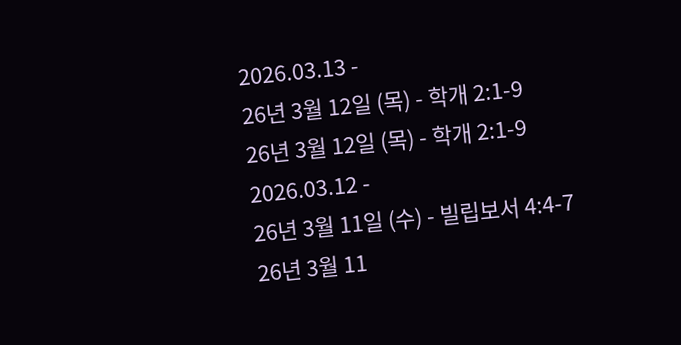2026.03.13 -
26년 3월 12일 (목) - 학개 2:1-9
26년 3월 12일 (목) - 학개 2:1-9
2026.03.12 -
26년 3월 11일 (수) - 빌립보서 4:4-7
26년 3월 11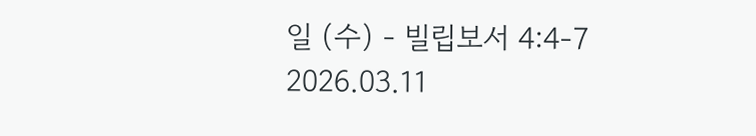일 (수) - 빌립보서 4:4-7
2026.03.11